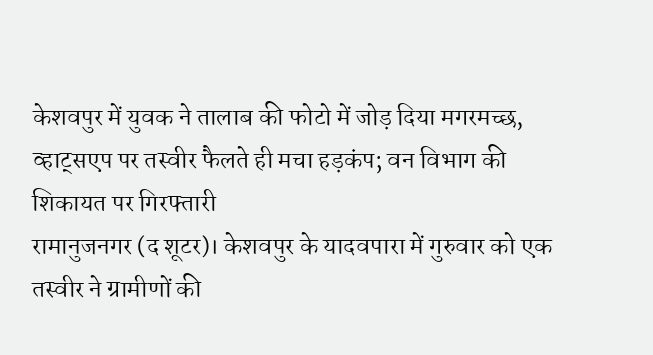केशवपुर में युवक ने तालाब की फोटो में जोड़ दिया मगरमच्छ, व्हाट्सएप पर तस्वीर फैलते ही मचा हड़कंप; वन विभाग की शिकायत पर गिरफ्तारी
रामानुजनगर (द शूटर)। केशवपुर के यादवपारा में गुरुवार को एक तस्वीर ने ग्रामीणों की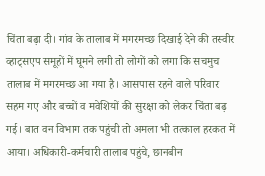चिंता बढ़ा दी। गांव के तालाब में मगरमच्छ दिखाई देने की तस्वीर व्हाट्सएप समूहों में घूमने लगी तो लोगों को लगा कि सचमुच तालाब में मगरमच्छ आ गया है। आसपास रहने वाले परिवार सहम गए और बच्चों व मवेशियों की सुरक्षा को लेकर चिंता बढ़ गई। बात वन विभाग तक पहुंची तो अमला भी तत्काल हरकत में आया। अधिकारी-कर्मचारी तालाब पहुंचे, छानबीन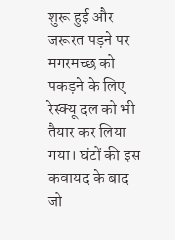शुरू हुई और जरूरत पड़ने पर मगरमच्छ को पकड़ने के लिए रेस्क्यू दल को भी तैयार कर लिया गया। घंटों की इस कवायद के बाद जो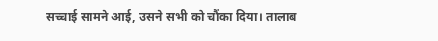सच्चाई सामने आई, उसने सभी को चौंका दिया। तालाब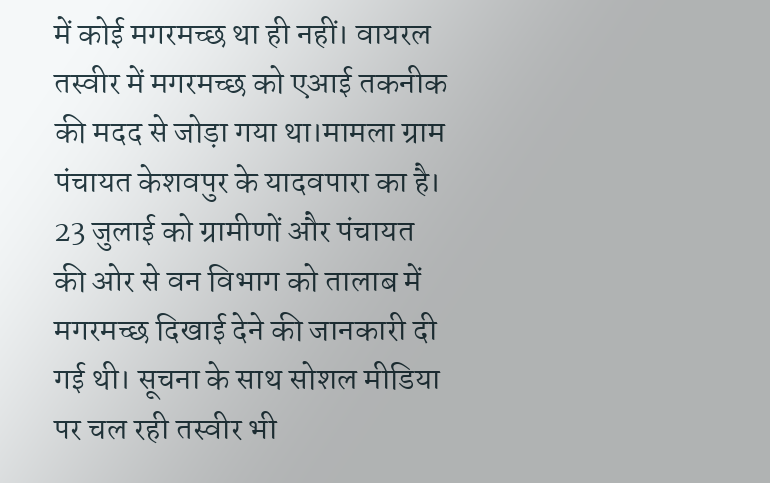में कोई मगरमच्छ था ही नहीं। वायरल तस्वीर में मगरमच्छ को एआई तकनीक की मदद से जोड़ा गया था।मामला ग्राम पंचायत केशवपुर के यादवपारा का है। 23 जुलाई को ग्रामीणों और पंचायत की ओर से वन विभाग को तालाब में मगरमच्छ दिखाई देने की जानकारी दी गई थी। सूचना के साथ सोशल मीडिया पर चल रही तस्वीर भी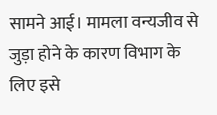सामने आई। मामला वन्यजीव से जुड़ा होने के कारण विभाग के लिए इसे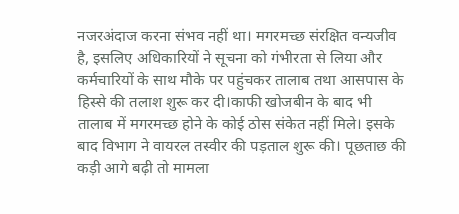नजरअंदाज करना संभव नहीं था। मगरमच्छ संरक्षित वन्यजीव है, इसलिए अधिकारियों ने सूचना को गंभीरता से लिया और कर्मचारियों के साथ मौके पर पहुंचकर तालाब तथा आसपास के हिस्से की तलाश शुरू कर दी।काफी खोजबीन के बाद भी तालाब में मगरमच्छ होने के कोई ठोस संकेत नहीं मिले। इसके बाद विभाग ने वायरल तस्वीर की पड़ताल शुरू की। पूछताछ की कड़ी आगे बढ़ी तो मामला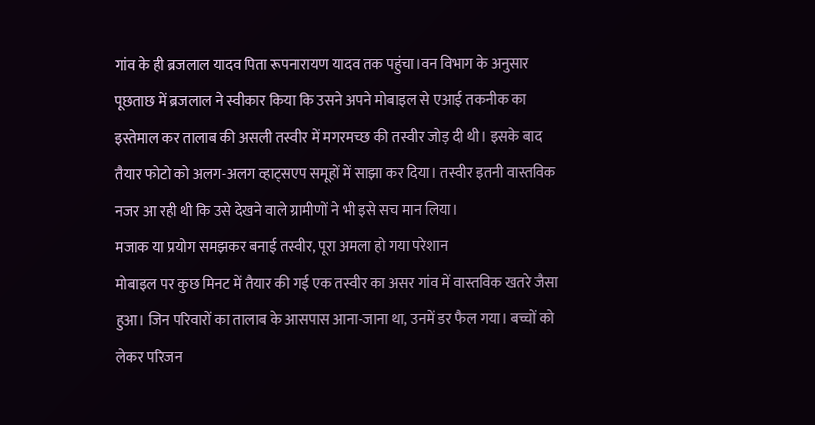गांव के ही ब्रजलाल यादव पिता रूपनारायण यादव तक पहुंचा।वन विभाग के अनुसार पूछताछ में ब्रजलाल ने स्वीकार किया कि उसने अपने मोबाइल से एआई तकनीक का इस्तेमाल कर तालाब की असली तस्वीर में मगरमच्छ की तस्वीर जोड़ दी थी। इसके बाद तैयार फोटो को अलग-अलग व्हाट्सएप समूहों में साझा कर दिया। तस्वीर इतनी वास्तविक नजर आ रही थी कि उसे देखने वाले ग्रामीणों ने भी इसे सच मान लिया।
मजाक या प्रयोग समझकर बनाई तस्वीर, पूरा अमला हो गया परेशान
मोबाइल पर कुछ मिनट में तैयार की गई एक तस्वीर का असर गांव में वास्तविक खतरे जैसा हुआ। जिन परिवारों का तालाब के आसपास आना-जाना था, उनमें डर फैल गया। बच्चों को लेकर परिजन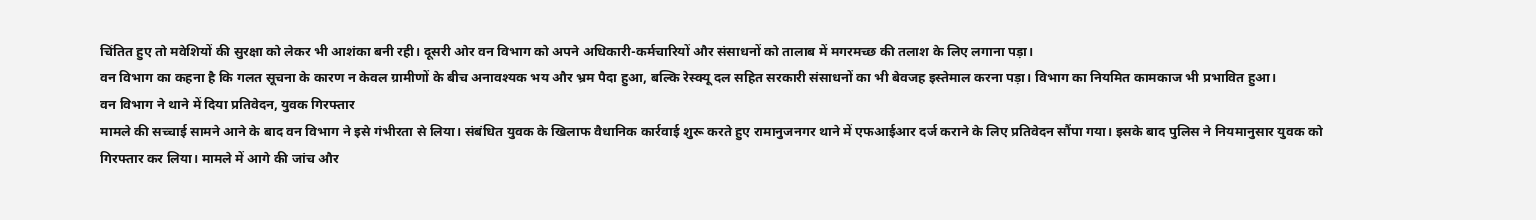चिंतित हुए तो मवेशियों की सुरक्षा को लेकर भी आशंका बनी रही। दूसरी ओर वन विभाग को अपने अधिकारी-कर्मचारियों और संसाधनों को तालाब में मगरमच्छ की तलाश के लिए लगाना पड़ा।
वन विभाग का कहना है कि गलत सूचना के कारण न केवल ग्रामीणों के बीच अनावश्यक भय और भ्रम पैदा हुआ, बल्कि रेस्क्यू दल सहित सरकारी संसाधनों का भी बेवजह इस्तेमाल करना पड़ा। विभाग का नियमित कामकाज भी प्रभावित हुआ।
वन विभाग ने थाने में दिया प्रतिवेदन, युवक गिरफ्तार
मामले की सच्चाई सामने आने के बाद वन विभाग ने इसे गंभीरता से लिया। संबंधित युवक के खिलाफ वैधानिक कार्रवाई शुरू करते हुए रामानुजनगर थाने में एफआईआर दर्ज कराने के लिए प्रतिवेदन सौंपा गया। इसके बाद पुलिस ने नियमानुसार युवक को गिरफ्तार कर लिया। मामले में आगे की जांच और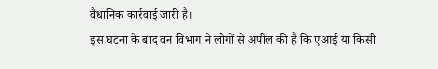वैधानिक कार्रवाई जारी है।
इस घटना के बाद वन विभाग ने लोगों से अपील की है कि एआई या किसी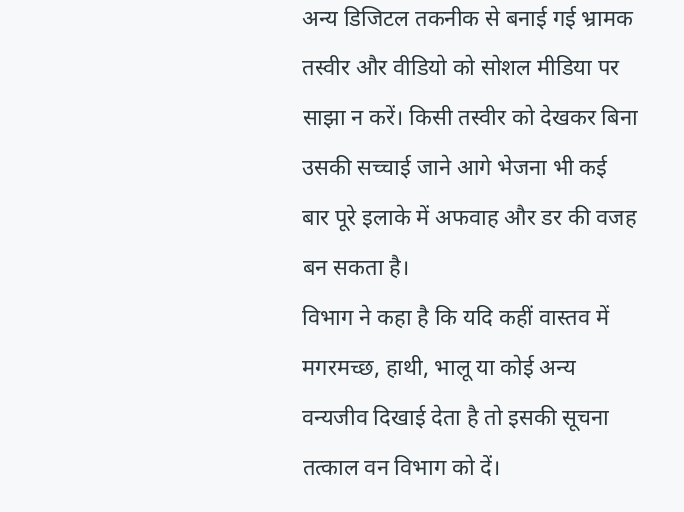अन्य डिजिटल तकनीक से बनाई गई भ्रामक तस्वीर और वीडियो को सोशल मीडिया पर साझा न करें। किसी तस्वीर को देखकर बिना उसकी सच्चाई जाने आगे भेजना भी कई बार पूरे इलाके में अफवाह और डर की वजह बन सकता है।
विभाग ने कहा है कि यदि कहीं वास्तव में मगरमच्छ, हाथी, भालू या कोई अन्य वन्यजीव दिखाई देता है तो इसकी सूचना तत्काल वन विभाग को दें।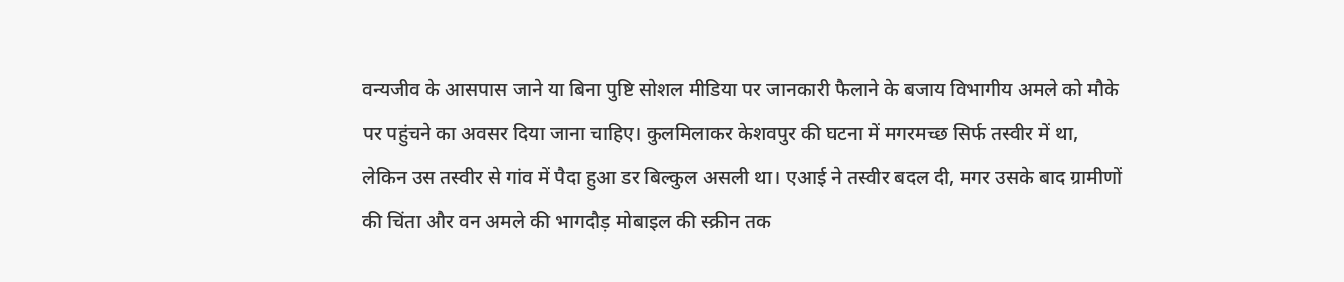वन्यजीव के आसपास जाने या बिना पुष्टि सोशल मीडिया पर जानकारी फैलाने के बजाय विभागीय अमले को मौके पर पहुंचने का अवसर दिया जाना चाहिए। कुलमिलाकर केशवपुर की घटना में मगरमच्छ सिर्फ तस्वीर में था, लेकिन उस तस्वीर से गांव में पैदा हुआ डर बिल्कुल असली था। एआई ने तस्वीर बदल दी, मगर उसके बाद ग्रामीणों की चिंता और वन अमले की भागदौड़ मोबाइल की स्क्रीन तक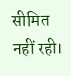सीमित नहीं रही।